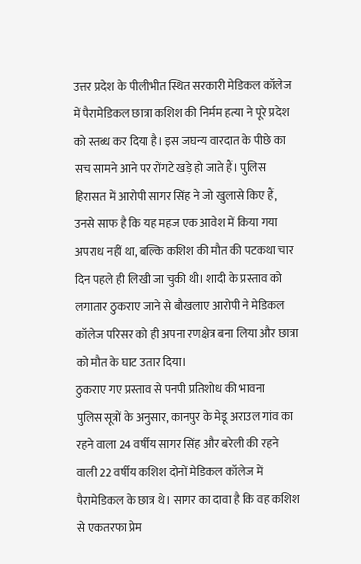उत्तर प्रदेश के पीलीभीत स्थित सरकारी मेडिकल कॉलेज में पैरामेडिकल छात्रा कशिश की निर्मम हत्या ने पूरे प्रदेश को स्तब्ध कर दिया है। इस जघन्य वारदात के पीछे का सच सामने आने पर रोंगटे खड़े हो जाते हैं। पुलिस हिरासत में आरोपी सागर सिंह ने जो खुलासे किए हैं, उनसे साफ है कि यह महज एक आवेश में किया गया अपराध नहीं था, बल्कि कशिश की मौत की पटकथा चार दिन पहले ही लिखी जा चुकी थी। शादी के प्रस्ताव को लगातार ठुकराए जाने से बौखलाए आरोपी ने मेडिकल कॉलेज परिसर को ही अपना रणक्षेत्र बना लिया और छात्रा को मौत के घाट उतार दिया।
ठुकराए गए प्रस्ताव से पनपी प्रतिशोध की भावना
पुलिस सूत्रों के अनुसार, कानपुर के मेडू अराउल गांव का रहने वाला 24 वर्षीय सागर सिंह और बरेली की रहने वाली 22 वर्षीय कशिश दोनों मेडिकल कॉलेज में पैरामेडिकल के छात्र थे। सागर का दावा है कि वह कशिश से एकतरफा प्रेम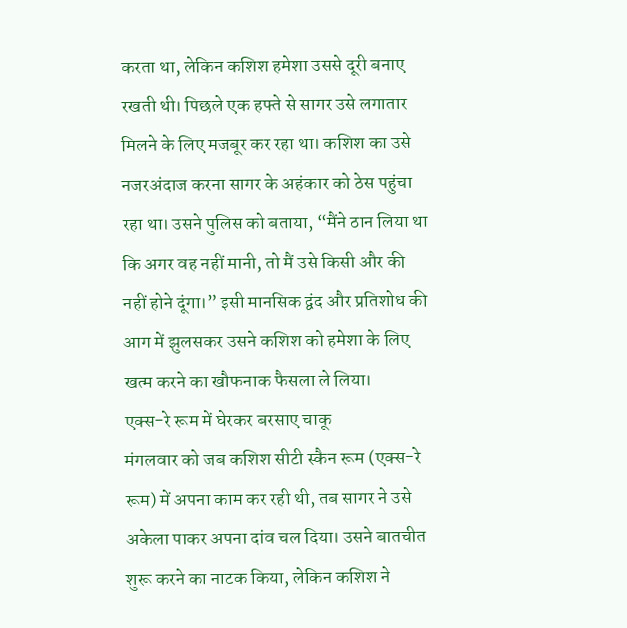करता था, लेकिन कशिश हमेशा उससे दूरी बनाए रखती थी। पिछले एक हफ्ते से सागर उसे लगातार मिलने के लिए मजबूर कर रहा था। कशिश का उसे नजरअंदाज करना सागर के अहंकार को ठेस पहुंचा रहा था। उसने पुलिस को बताया, “मैंने ठान लिया था कि अगर वह नहीं मानी, तो मैं उसे किसी और की नहीं होने दूंगा।” इसी मानसिक द्वंद और प्रतिशोध की आग में झुलसकर उसने कशिश को हमेशा के लिए खत्म करने का खौफनाक फैसला ले लिया।
एक्स-रे रूम में घेरकर बरसाए चाकू
मंगलवार को जब कशिश सीटी स्कैन रूम (एक्स-रे रूम) में अपना काम कर रही थी, तब सागर ने उसे अकेला पाकर अपना दांव चल दिया। उसने बातचीत शुरू करने का नाटक किया, लेकिन कशिश ने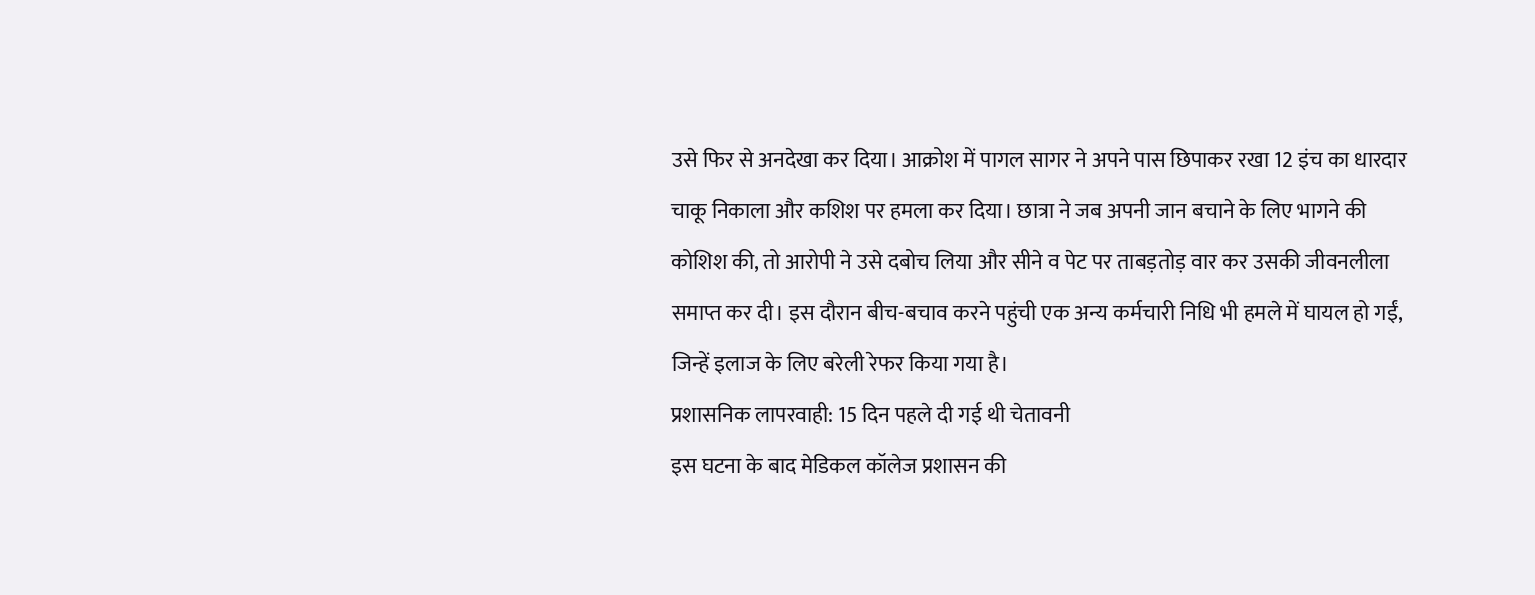उसे फिर से अनदेखा कर दिया। आक्रोश में पागल सागर ने अपने पास छिपाकर रखा 12 इंच का धारदार चाकू निकाला और कशिश पर हमला कर दिया। छात्रा ने जब अपनी जान बचाने के लिए भागने की कोशिश की, तो आरोपी ने उसे दबोच लिया और सीने व पेट पर ताबड़तोड़ वार कर उसकी जीवनलीला समाप्त कर दी। इस दौरान बीच-बचाव करने पहुंची एक अन्य कर्मचारी निधि भी हमले में घायल हो गईं, जिन्हें इलाज के लिए बरेली रेफर किया गया है।
प्रशासनिक लापरवाही: 15 दिन पहले दी गई थी चेतावनी
इस घटना के बाद मेडिकल कॉलेज प्रशासन की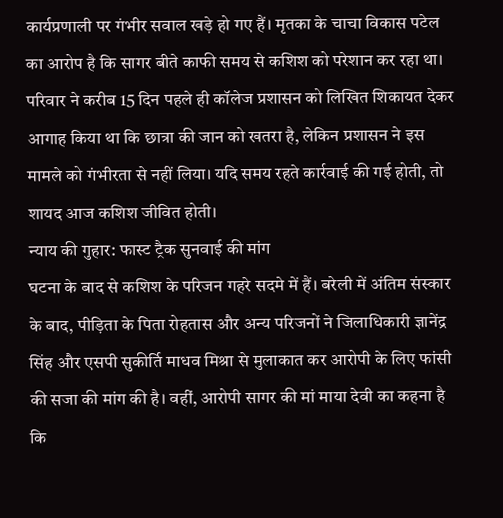कार्यप्रणाली पर गंभीर सवाल खड़े हो गए हैं। मृतका के चाचा विकास पटेल का आरोप है कि सागर बीते काफी समय से कशिश को परेशान कर रहा था। परिवार ने करीब 15 दिन पहले ही कॉलेज प्रशासन को लिखित शिकायत देकर आगाह किया था कि छात्रा की जान को खतरा है, लेकिन प्रशासन ने इस मामले को गंभीरता से नहीं लिया। यदि समय रहते कार्रवाई की गई होती, तो शायद आज कशिश जीवित होती।
न्याय की गुहार: फास्ट ट्रैक सुनवाई की मांग
घटना के बाद से कशिश के परिजन गहरे सदमे में हैं। बरेली में अंतिम संस्कार के बाद, पीड़िता के पिता रोहतास और अन्य परिजनों ने जिलाधिकारी ज्ञानेंद्र सिंह और एसपी सुकीर्ति माधव मिश्रा से मुलाकात कर आरोपी के लिए फांसी की सजा की मांग की है। वहीं, आरोपी सागर की मां माया देवी का कहना है कि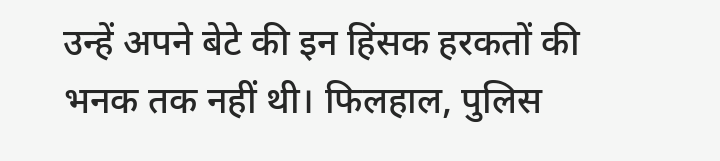उन्हें अपने बेटे की इन हिंसक हरकतों की भनक तक नहीं थी। फिलहाल, पुलिस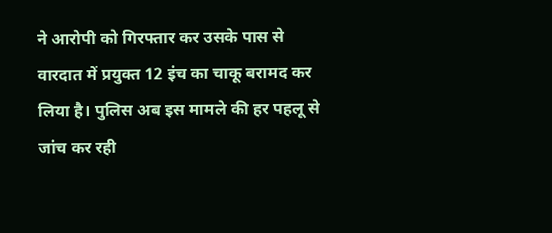ने आरोपी को गिरफ्तार कर उसके पास से वारदात में प्रयुक्त 12 इंच का चाकू बरामद कर लिया है। पुलिस अब इस मामले की हर पहलू से जांच कर रही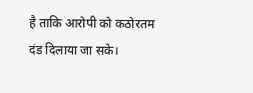है ताकि आरोपी को कठोरतम दंड दिलाया जा सके।